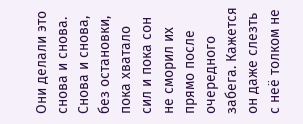Они делали это снова и снова. Снова и снова, без остановки, пока хватало сил и пока сон не сморил их прямо после очередного забега. Кажется он даже слезть с неё толком не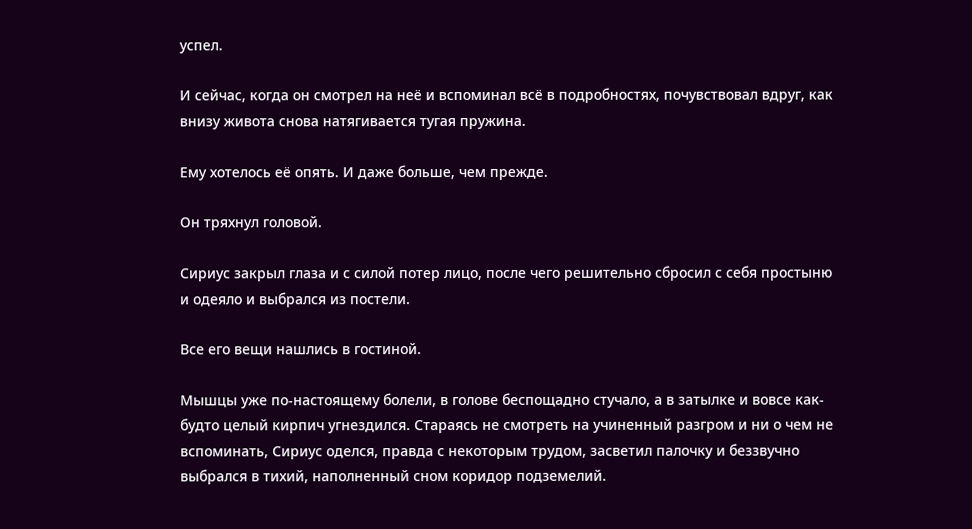успел.

И сейчас, когда он смотрел на неё и вспоминал всё в подробностях, почувствовал вдруг, как внизу живота снова натягивается тугая пружина.

Ему хотелось её опять. И даже больше, чем прежде.

Он тряхнул головой.

Сириус закрыл глаза и с силой потер лицо, после чего решительно сбросил с себя простыню и одеяло и выбрался из постели.

Все его вещи нашлись в гостиной.

Мышцы уже по-настоящему болели, в голове беспощадно стучало, а в затылке и вовсе как-будто целый кирпич угнездился. Стараясь не смотреть на учиненный разгром и ни о чем не вспоминать, Сириус оделся, правда с некоторым трудом, засветил палочку и беззвучно выбрался в тихий, наполненный сном коридор подземелий.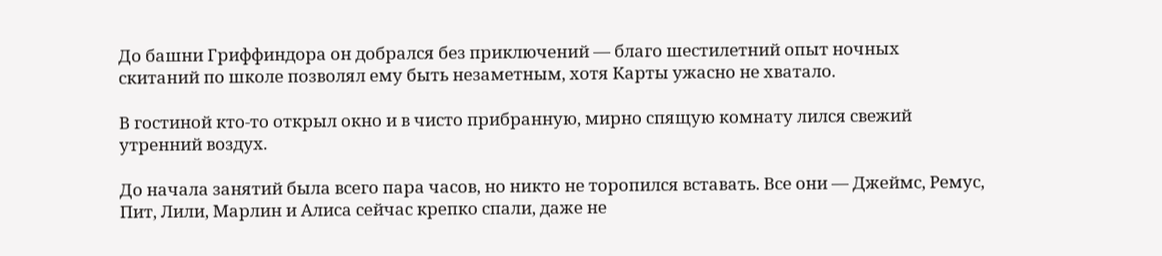До башни Гриффиндора он добрался без приключений — благо шестилетний опыт ночных скитаний по школе позволял ему быть незаметным, хотя Карты ужасно не хватало.

В гостиной кто-то открыл окно и в чисто прибранную, мирно спящую комнату лился свежий утренний воздух.

До начала занятий была всего пара часов, но никто не торопился вставать. Все они — Джеймс, Ремус, Пит, Лили, Марлин и Алиса сейчас крепко спали, даже не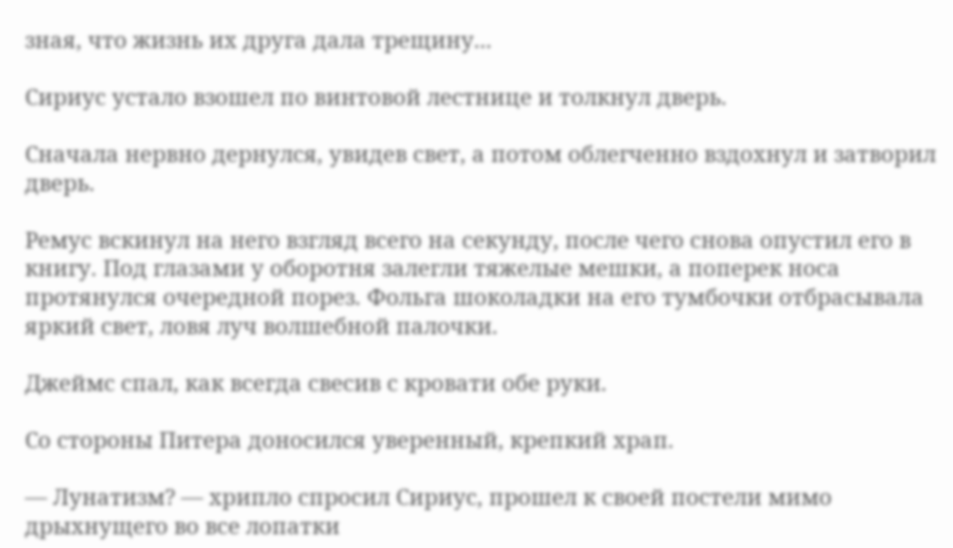зная, что жизнь их друга дала трещину...

Сириус устало взошел по винтовой лестнице и толкнул дверь.

Сначала нервно дернулся, увидев свет, а потом облегченно вздохнул и затворил дверь.

Ремус вскинул на него взгляд всего на секунду, после чего снова опустил его в книгу. Под глазами у оборотня залегли тяжелые мешки, а поперек носа протянулся очередной порез. Фольга шоколадки на его тумбочки отбрасывала яркий свет, ловя луч волшебной палочки.

Джеймс спал, как всегда свесив с кровати обе руки.

Со стороны Питера доносился уверенный, крепкий храп.

— Лунатизм? — хрипло спросил Сириус, прошел к своей постели мимо дрыхнущего во все лопатки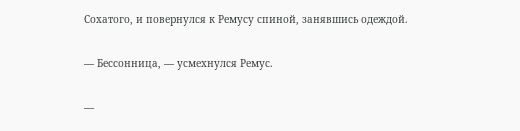Сохатого, и повернулся к Ремусу спиной, занявшись одеждой.

— Бессонница, — усмехнулся Ремус.

—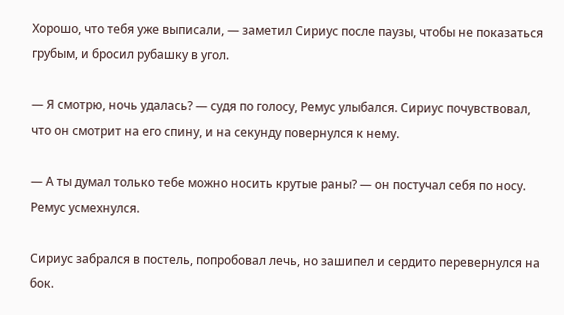Хорошо, что тебя уже выписали, — заметил Сириус после паузы, чтобы не показаться грубым, и бросил рубашку в угол.

— Я смотрю, ночь удалась? — судя по голосу, Ремус улыбался. Сириус почувствовал, что он смотрит на его спину, и на секунду повернулся к нему.

— А ты думал только тебе можно носить крутые раны? — он постучал себя по носу. Ремус усмехнулся.

Сириус забрался в постель, попробовал лечь, но зашипел и сердито перевернулся на бок.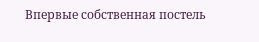Впервые собственная постель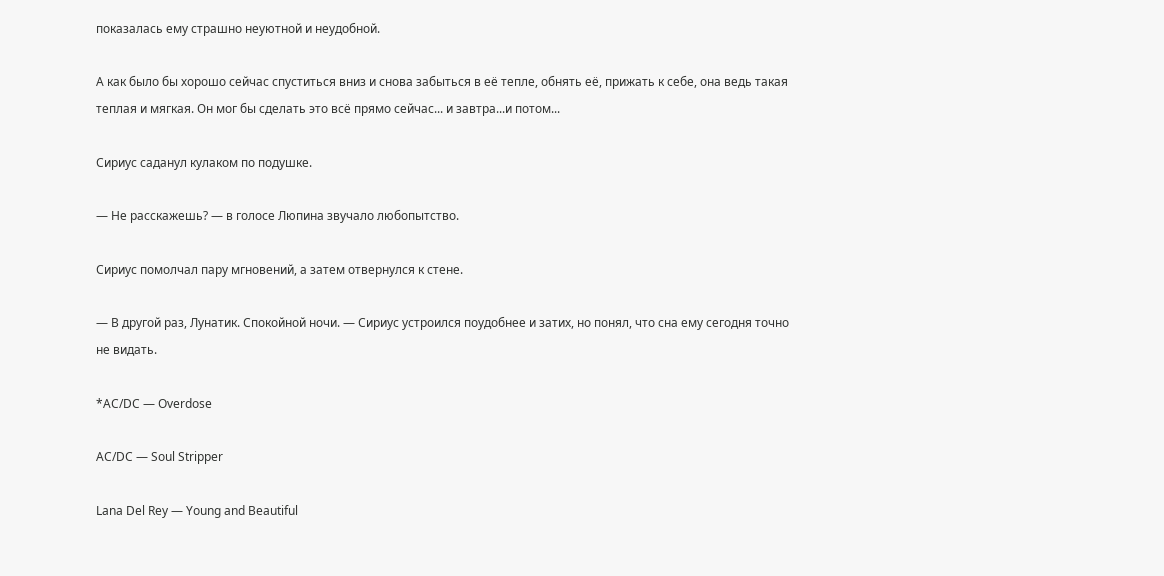показалась ему страшно неуютной и неудобной.

А как было бы хорошо сейчас спуститься вниз и снова забыться в её тепле, обнять её, прижать к себе, она ведь такая теплая и мягкая. Он мог бы сделать это всё прямо сейчас... и завтра...и потом...

Сириус саданул кулаком по подушке.

— Не расскажешь? — в голосе Люпина звучало любопытство.

Сириус помолчал пару мгновений, а затем отвернулся к стене.

— В другой раз, Лунатик. Спокойной ночи. — Сириус устроился поудобнее и затих, но понял, что сна ему сегодня точно не видать.

*AC/DC — Overdose

AC/DC — Soul Stripper

Lana Del Rey — Young and Beautiful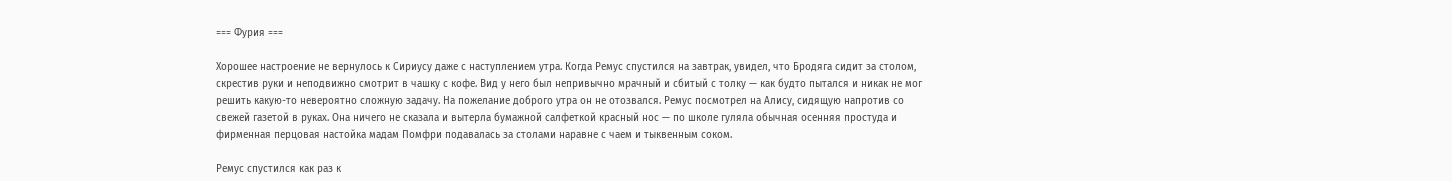=== Фурия ===

Хорошее настроение не вернулось к Сириусу даже с наступлением утра. Когда Ремус спустился на завтрак, увидел, что Бродяга сидит за столом, скрестив руки и неподвижно смотрит в чашку с кофе. Вид у него был непривычно мрачный и сбитый с толку — как будто пытался и никак не мог решить какую-то невероятно сложную задачу. На пожелание доброго утра он не отозвался. Ремус посмотрел на Алису, сидящую напротив со свежей газетой в руках. Она ничего не сказала и вытерла бумажной салфеткой красный нос — по школе гуляла обычная осенняя простуда и фирменная перцовая настойка мадам Помфри подавалась за столами наравне с чаем и тыквенным соком.

Ремус спустился как раз к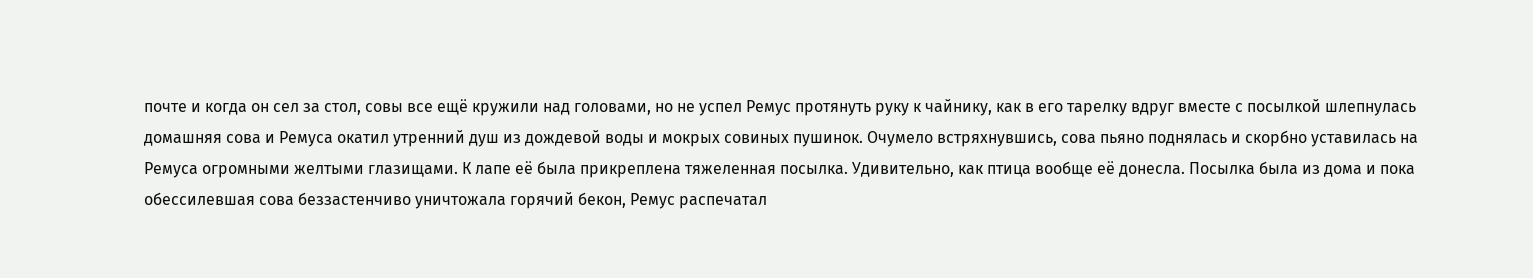почте и когда он сел за стол, совы все ещё кружили над головами, но не успел Ремус протянуть руку к чайнику, как в его тарелку вдруг вместе с посылкой шлепнулась домашняя сова и Ремуса окатил утренний душ из дождевой воды и мокрых совиных пушинок. Очумело встряхнувшись, сова пьяно поднялась и скорбно уставилась на Ремуса огромными желтыми глазищами. К лапе её была прикреплена тяжеленная посылка. Удивительно, как птица вообще её донесла. Посылка была из дома и пока обессилевшая сова беззастенчиво уничтожала горячий бекон, Ремус распечатал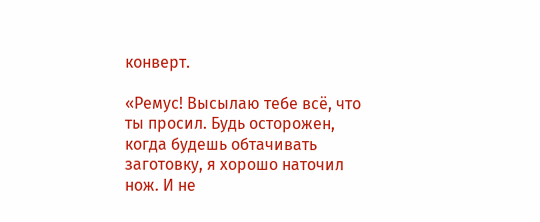конверт.

«Ремус! Высылаю тебе всё, что ты просил. Будь осторожен, когда будешь обтачивать заготовку, я хорошо наточил нож. И не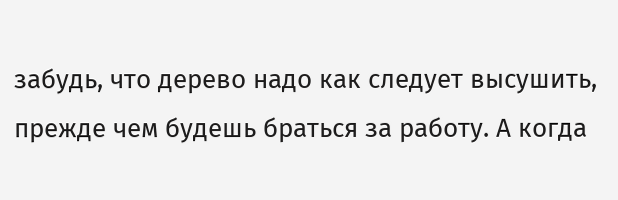забудь, что дерево надо как следует высушить, прежде чем будешь браться за работу. А когда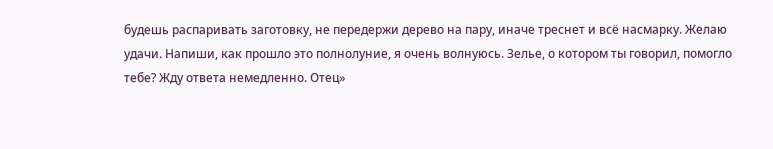будешь распаривать заготовку, не передержи дерево на пару, иначе треснет и всё насмарку. Желаю удачи. Напиши, как прошло это полнолуние, я очень волнуюсь. Зелье, о котором ты говорил, помогло тебе? Жду ответа немедленно. Отец»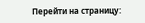Перейти на страницу: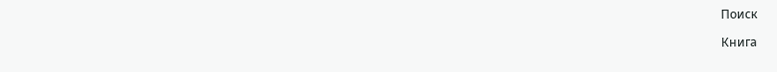Поиск

Книга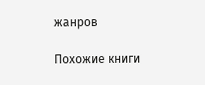жанров

Похожие книги